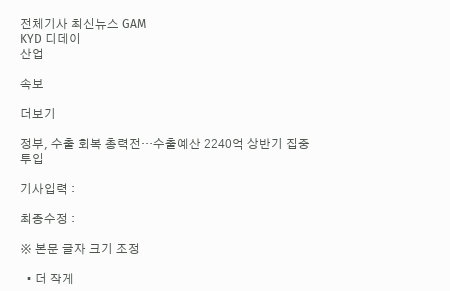전체기사 최신뉴스 GAM
KYD 디데이
산업

속보

더보기

정부, 수출 회복 총력전…수출예산 2240억 상반기 집중 투입

기사입력 :

최종수정 :

※ 본문 글자 크기 조정

  • 더 작게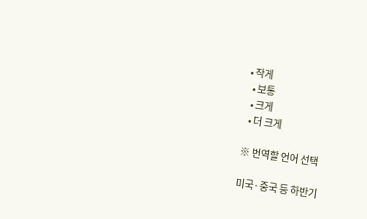• 작게
  • 보통
  • 크게
  • 더 크게

※ 번역할 언어 선택

미국·중국 등 하반기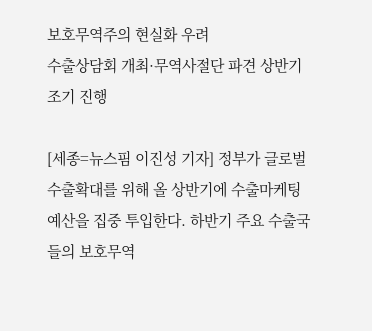보호무역주의 현실화 우려
수출상담회 개최·무역사절단 파견 상반기 조기 진행

[세종=뉴스핌 이진성 기자] 정부가 글로벌 수출확대를 위해 올 상반기에 수출마케팅 예산을 집중 투입한다. 하반기 주요 수출국들의 보호무역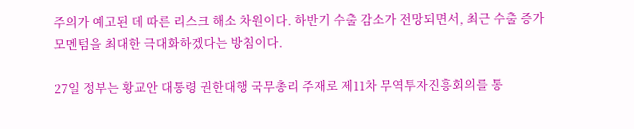주의가 예고된 데 따른 리스크 해소 차원이다. 하반기 수출 감소가 전망되면서, 최근 수출 증가 모멘텀을 최대한 극대화하겠다는 방침이다.

27일 정부는 황교안 대통령 권한대행 국무총리 주재로 제11차 무역투자진흥회의를 통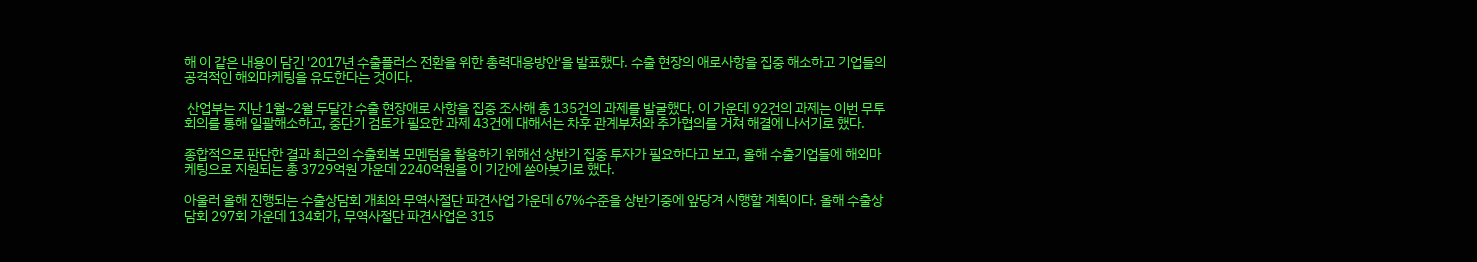해 이 같은 내용이 담긴 '2017년 수출플러스 전환을 위한 총력대응방안'을 발표했다. 수출 현장의 애로사항을 집중 해소하고 기업들의 공격적인 해외마케팅을 유도한다는 것이다.

 산업부는 지난 1월~2월 두달간 수출 현장애로 사항을 집중 조사해 총 135건의 과제를 발굴했다. 이 가운데 92건의 과제는 이번 무투회의를 통해 일괄해소하고, 중단기 검토가 필요한 과제 43건에 대해서는 차후 관계부처와 추가협의를 거쳐 해결에 나서기로 했다.

종합적으로 판단한 결과 최근의 수출회복 모멘텀을 활용하기 위해선 상반기 집중 투자가 필요하다고 보고, 올해 수출기업들에 해외마케팅으로 지원되는 총 3729억원 가운데 2240억원을 이 기간에 쏟아붓기로 했다.

아울러 올해 진행되는 수출상담회 개최와 무역사절단 파견사업 가운데 67%수준을 상반기중에 앞당겨 시행할 계획이다. 올해 수출상담회 297회 가운데 134회가, 무역사절단 파견사업은 315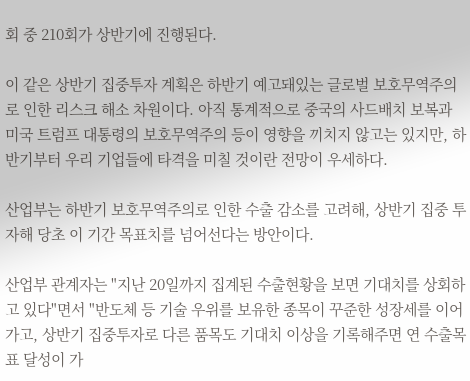회 중 210회가 상반기에 진행된다.

이 같은 상반기 집중투자 계획은 하반기 예고돼있는 글로벌 보호무역주의로 인한 리스크 해소 차원이다. 아직 통계적으로 중국의 사드배치 보복과 미국 트럼프 대통령의 보호무역주의 등이 영향을 끼치지 않고는 있지만, 하반기부터 우리 기업들에 타격을 미칠 것이란 전망이 우세하다.

산업부는 하반기 보호무역주의로 인한 수출 감소를 고려해, 상반기 집중 투자해 당초 이 기간 목표치를 넘어선다는 방안이다.

산업부 관계자는 "지난 20일까지 집계된 수출현황을 보면 기대치를 상회하고 있다"면서 "반도체 등 기술 우위를 보유한 종목이 꾸준한 성장세를 이어가고, 상반기 집중투자로 다른 품목도 기대치 이상을 기록해주면 연 수출목표 달성이 가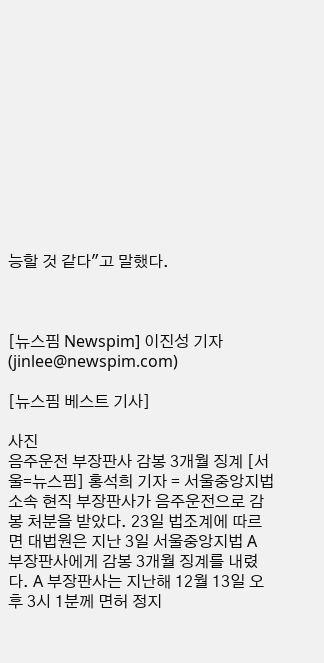능할 것 같다"고 말했다.



[뉴스핌 Newspim] 이진성 기자 (jinlee@newspim.com)

[뉴스핌 베스트 기사]

사진
음주운전 부장판사 감봉 3개월 징계 [서울=뉴스핌] 홍석희 기자 = 서울중앙지법 소속 현직 부장판사가 음주운전으로 감봉 처분을 받았다. 23일 법조계에 따르면 대법원은 지난 3일 서울중앙지법 A 부장판사에게 감봉 3개월 징계를 내렸다. A 부장판사는 지난해 12월 13일 오후 3시 1분께 면허 정지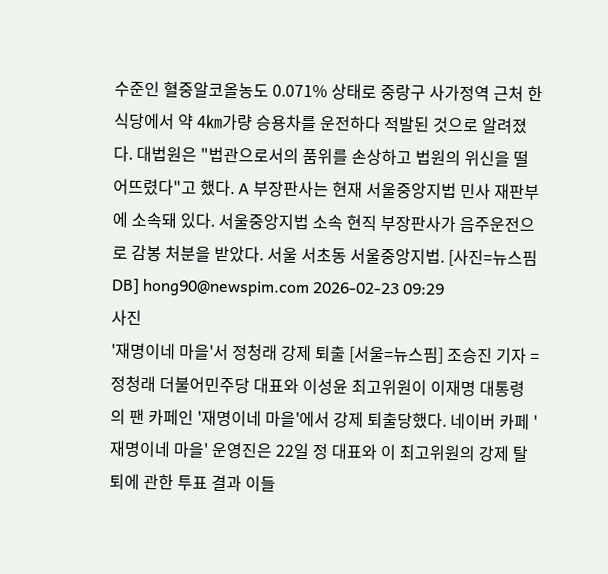수준인 혈중알코올농도 0.071% 상태로 중랑구 사가정역 근처 한식당에서 약 4㎞가량 승용차를 운전하다 적발된 것으로 알려졌다. 대법원은 "법관으로서의 품위를 손상하고 법원의 위신을 떨어뜨렸다"고 했다. A 부장판사는 현재 서울중앙지법 민사 재판부에 소속돼 있다. 서울중앙지법 소속 현직 부장판사가 음주운전으로 감봉 처분을 받았다. 서울 서초동 서울중앙지법. [사진=뉴스핌DB] hong90@newspim.com 2026-02-23 09:29
사진
'재명이네 마을'서 정청래 강제 퇴출 [서울=뉴스핌] 조승진 기자 = 정청래 더불어민주당 대표와 이성윤 최고위원이 이재명 대통령의 팬 카페인 '재명이네 마을'에서 강제 퇴출당했다. 네이버 카페 '재명이네 마을' 운영진은 22일 정 대표와 이 최고위원의 강제 탈퇴에 관한 투표 결과 이들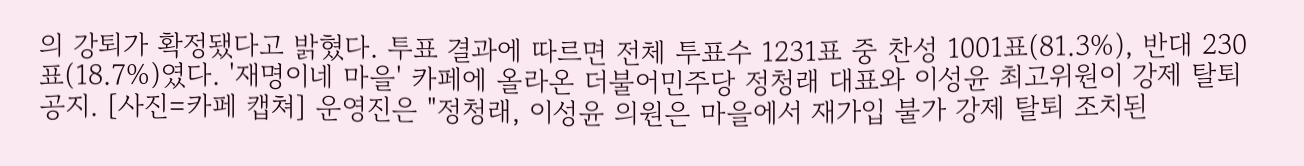의 강퇴가 확정됐다고 밝혔다. 투표 결과에 따르면 전체 투표수 1231표 중 찬성 1001표(81.3%), 반대 230표(18.7%)였다. '재명이네 마을' 카페에 올라온 더불어민주당 정청래 대표와 이성윤 최고위원이 강제 탈퇴 공지. [사진=카페 캡쳐] 운영진은 "정청래, 이성윤 의원은 마을에서 재가입 불가 강제 탈퇴 조치된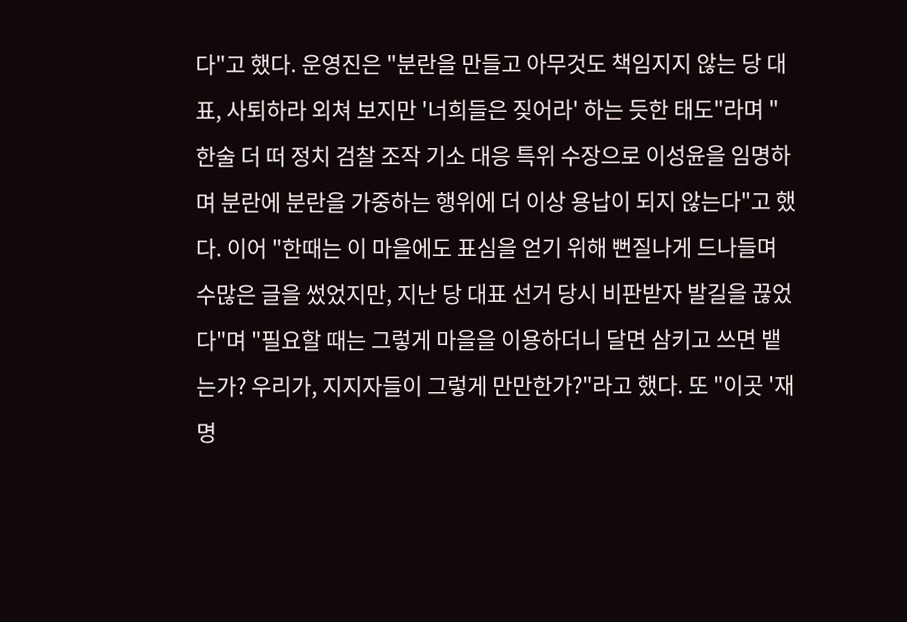다"고 했다. 운영진은 "분란을 만들고 아무것도 책임지지 않는 당 대표, 사퇴하라 외쳐 보지만 '너희들은 짖어라' 하는 듯한 태도"라며 "한술 더 떠 정치 검찰 조작 기소 대응 특위 수장으로 이성윤을 임명하며 분란에 분란을 가중하는 행위에 더 이상 용납이 되지 않는다"고 했다. 이어 "한때는 이 마을에도 표심을 얻기 위해 뻔질나게 드나들며 수많은 글을 썼었지만, 지난 당 대표 선거 당시 비판받자 발길을 끊었다"며 "필요할 때는 그렇게 마을을 이용하더니 달면 삼키고 쓰면 뱉는가? 우리가, 지지자들이 그렇게 만만한가?"라고 했다. 또 "이곳 '재명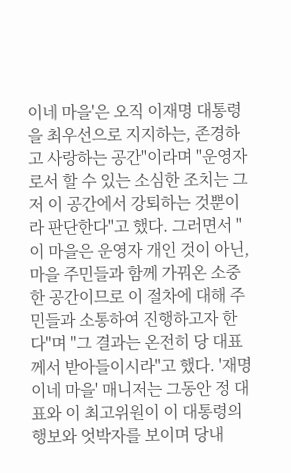이네 마을'은 오직 이재명 대통령을 최우선으로 지지하는, 존경하고 사랑하는 공간"이라며 "운영자로서 할 수 있는 소심한 조치는 그저 이 공간에서 강퇴하는 것뿐이라 판단한다"고 했다. 그러면서 "이 마을은 운영자 개인 것이 아닌, 마을 주민들과 함께 가꿔온 소중한 공간이므로 이 절차에 대해 주민들과 소통하여 진행하고자 한다"며 "그 결과는 온전히 당 대표께서 받아들이시라"고 했다. '재명이네 마을' 매니저는 그동안 정 대표와 이 최고위원이 이 대통령의 행보와 엇박자를 보이며 당내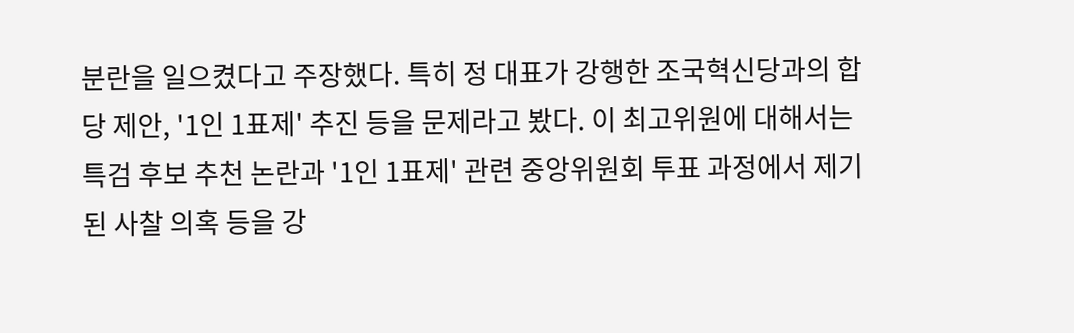분란을 일으켰다고 주장했다. 특히 정 대표가 강행한 조국혁신당과의 합당 제안, '1인 1표제' 추진 등을 문제라고 봤다. 이 최고위원에 대해서는 특검 후보 추천 논란과 '1인 1표제' 관련 중앙위원회 투표 과정에서 제기된 사찰 의혹 등을 강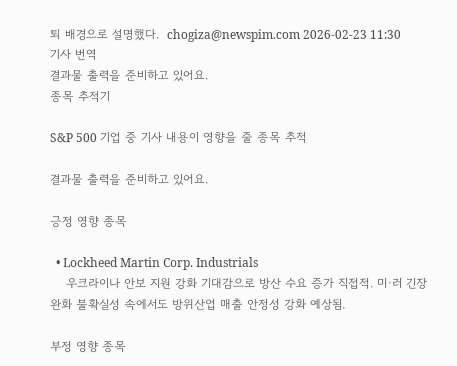퇴 배경으로 설명했다.  chogiza@newspim.com 2026-02-23 11:30
기사 번역
결과물 출력을 준비하고 있어요.
종목 추적기

S&P 500 기업 중 기사 내용이 영향을 줄 종목 추적

결과물 출력을 준비하고 있어요.

긍정 영향 종목

  • Lockheed Martin Corp. Industrials
    우크라이나 안보 지원 강화 기대감으로 방산 수요 증가 직접적. 미·러 긴장 완화 불확실성 속에서도 방위산업 매출 안정성 강화 예상됨.

부정 영향 종목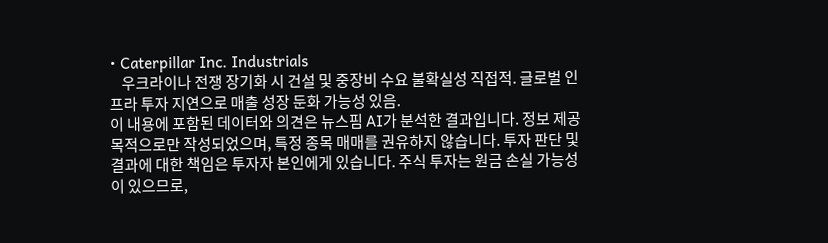• Caterpillar Inc. Industrials
    우크라이나 전쟁 장기화 시 건설 및 중장비 수요 불확실성 직접적. 글로벌 인프라 투자 지연으로 매출 성장 둔화 가능성 있음.
이 내용에 포함된 데이터와 의견은 뉴스핌 AI가 분석한 결과입니다. 정보 제공 목적으로만 작성되었으며, 특정 종목 매매를 권유하지 않습니다. 투자 판단 및 결과에 대한 책임은 투자자 본인에게 있습니다. 주식 투자는 원금 손실 가능성이 있으므로,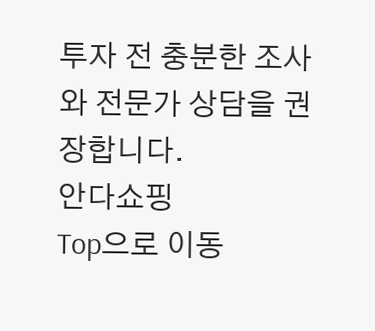투자 전 충분한 조사와 전문가 상담을 권장합니다.
안다쇼핑
Top으로 이동